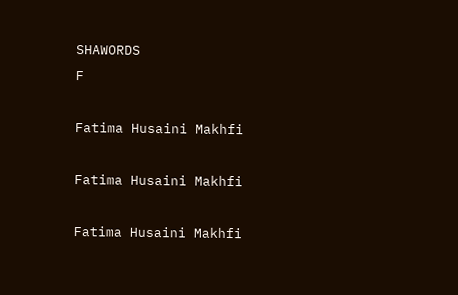SHAWORDS
F

Fatima Husaini Makhfi

Fatima Husaini Makhfi

Fatima Husaini Makhfi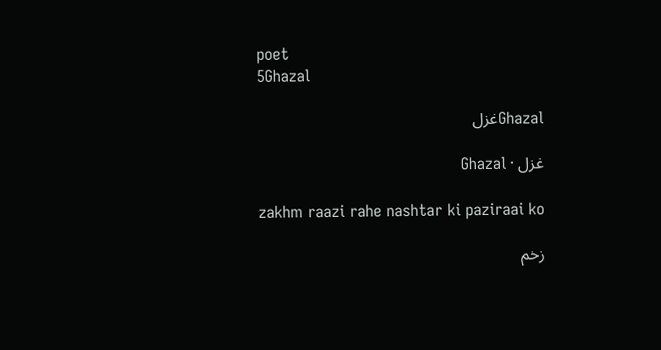poet
5Ghazal

Ghazalغزل

غزل · Ghazal

zakhm raazi rahe nashtar ki paziraai ko

زخم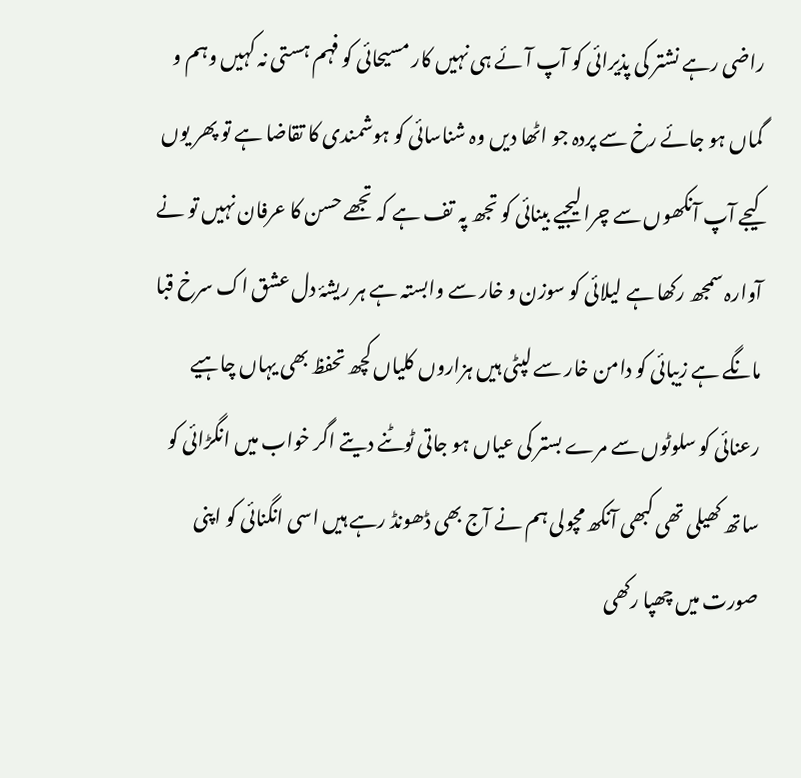راضی رہے نشتر کی پذیرائی کو آپ آئے ہی نہیں کار مسیحائی کو فہم ہستی نہ کہیں وہم و گماں ہو جائے رخ سے پردہ جو اٹھا دیں وہ شناسائی کو ہوشمندی کا تقاضا ہے تو پھر یوں کیجے آپ آنکھوں سے چرا لیجیے بینائی کو تجھ پہ تف ہے کہ تجھے حسن کا عرفان نہیں تو نے آوارہ سمجھ رکھا ہے لیلائی کو سوزن و خار سے وابستہ ہے ہر ریشۂ دل عشق اک سرخ قبا مانگے ہے زیبائی کو دامن خار سے لپٹی ہیں ہزاروں کلیاں کچھ تحفظ بھی یہاں چاہیے رعنائی کو سلوٹوں سے مرے بستر کی عیاں ہو جاتی ٹوٹنے دیتے اگر خواب میں انگڑائی کو ساتھ کھیلی تھی کبھی آنکھ مچولی ہم نے آج بھی ڈھونڈ رہے ہیں اسی انگنائی کو اپنی صورت میں چھپا رکھی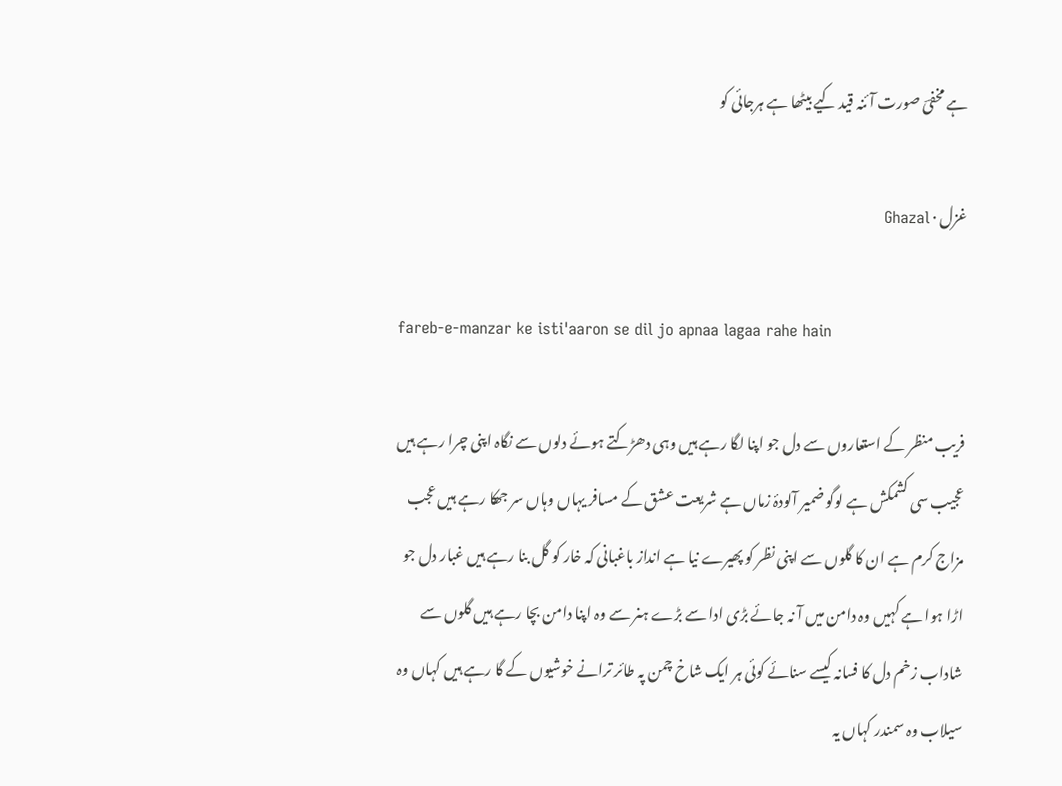ہے مخفیؔ صورت آئنہ قید کیے بیٹھا ہے ہرجائی کو

غزل · Ghazal

fareb-e-manzar ke isti'aaron se dil jo apnaa lagaa rahe hain

فریب منظر کے استعاروں سے دل جو اپنا لگا رہے ہیں وہی دھڑکتے ہوئے دلوں سے نگاہ اپنی چرا رہے ہیں عجیب سی کشمکش ہے لوگو ضمیر آلودۂ زماں ہے شریعت عشق کے مسافر یہاں وہاں سر جھکا رہے ہیں عجب مزاج کرم ہے ان کا گلوں سے اپنی نظر کو پھیرے نیا ہے انداز باغبانی کہ خار کو گل بنا رہے ہیں غبار دل جو اڑا ہوا ہے کہیں وہ دامن میں آ نہ جائے بڑی ادا سے بڑے ہنر سے وہ اپنا دامن بچا رہے ہیں گلوں سے شاداب زخم دل کا فسانہ کیسے سنائے کوئی ہر ایک شاخ چمن پہ طائر ترانے خوشیوں کے گا رہے ہیں کہاں وہ سیلاب وہ سمندر کہاں یہ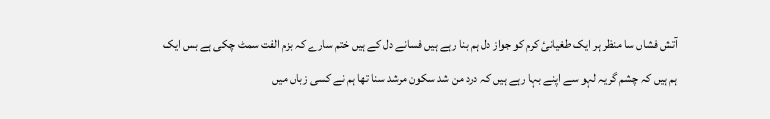آتش فشاں سا منظر ہر ایک طغیانیٔ کرم کو جواز دل ہم بنا رہے ہیں فسانے دل کے ہیں ختم سارے کہ بزم الفت سمٹ چکی ہے بس ایک ہم ہیں کہ چشم گریہ لہو سے اپنے بہا رہے ہیں کہ درد من شد سکون مرشد سنا تھا ہم نے کسی زباں میں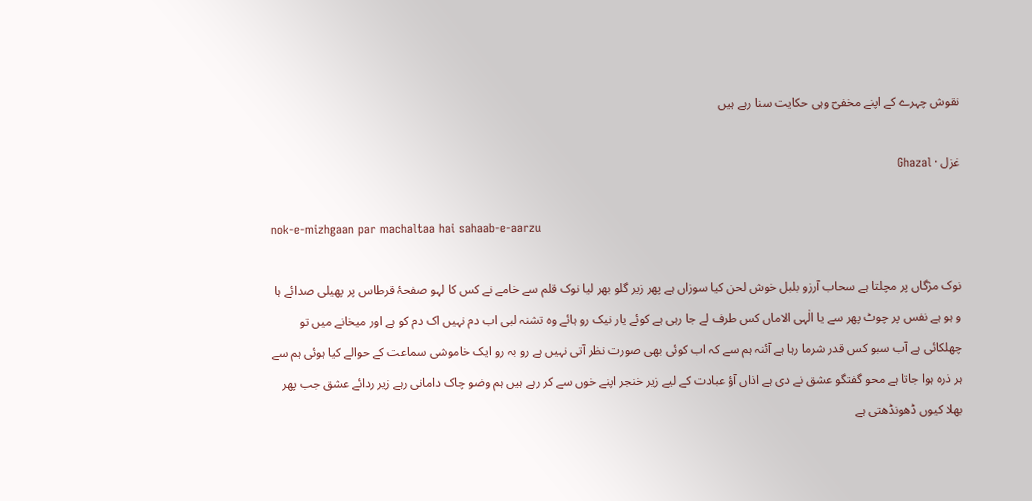نقوش چہرے کے اپنے مخفیؔ وہی حکایت سنا رہے ہیں

غزل · Ghazal

nok-e-mizhgaan par machaltaa hai sahaab-e-aarzu

نوک مژگاں پر مچلتا ہے سحاب آرزو بلبل خوش لحن کیا سوزاں ہے پھر زیر گلو بھر لیا نوک قلم سے خامے نے کس کا لہو صفحۂ قرطاس پر پھیلی صدائے ہا و ہو ہے نفس پر چوٹ پھر سے یا الٰہی الاماں کس طرف لے جا رہی ہے کوئے یار نیک رو ہائے وہ تشنہ لبی اب دم نہیں اک دم کو ہے اور میخانے میں تو چھلکائی ہے آب سبو کس قدر شرما رہا ہے آئنہ ہم سے کہ اب کوئی بھی صورت نظر آتی نہیں ہے رو بہ رو ایک خاموشی سماعت کے حوالے کیا ہوئی ہم سے ہر ذرہ ہوا جاتا ہے محو گفتگو عشق نے دی ہے اذاں آؤ عبادت کے لیے زیر خنجر اپنے خوں سے کر رہے ہیں ہم وضو چاک دامانی رہے زیر ردائے عشق جب پھر بھلا کیوں ڈھونڈھتی ہے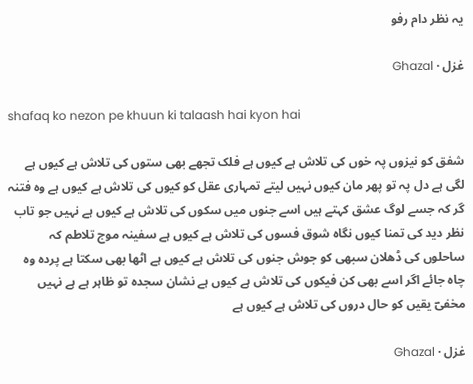یہ نظر دام رفو

غزل · Ghazal

shafaq ko nezon pe khuun ki talaash hai kyon hai

شفق کو نیزوں پہ خوں کی تلاش ہے کیوں ہے فلک تجھے بھی ستوں کی تلاش ہے کیوں ہے لگی ہے دل پہ تو پھر مان کیوں نہیں لیتے تمہاری عقل کو کیوں کی تلاش ہے کیوں ہے وہ فتنہ گر کہ جسے لوگ عشق کہتے ہیں اسے جنوں میں سکوں کی تلاش ہے کیوں ہے نہیں جو تاب نظر دید کی تمنا کیوں نگاہ شوق فسوں کی تلاش ہے کیوں ہے سفینہ موج تلاطم کہ ساحلوں کی ڈھلان سبھی کو جوش جنوں کی تلاش ہے کیوں ہے اٹھا بھی سکتا ہے پردہ وہ چاہ جائے اگر اسے بھی کن فیکوں کی تلاش ہے کیوں ہے نشان سجدہ تو ظاہر ہے ہے نہیں مخفیؔ یقیں کو حال دروں کی تلاش ہے کیوں ہے

غزل · Ghazal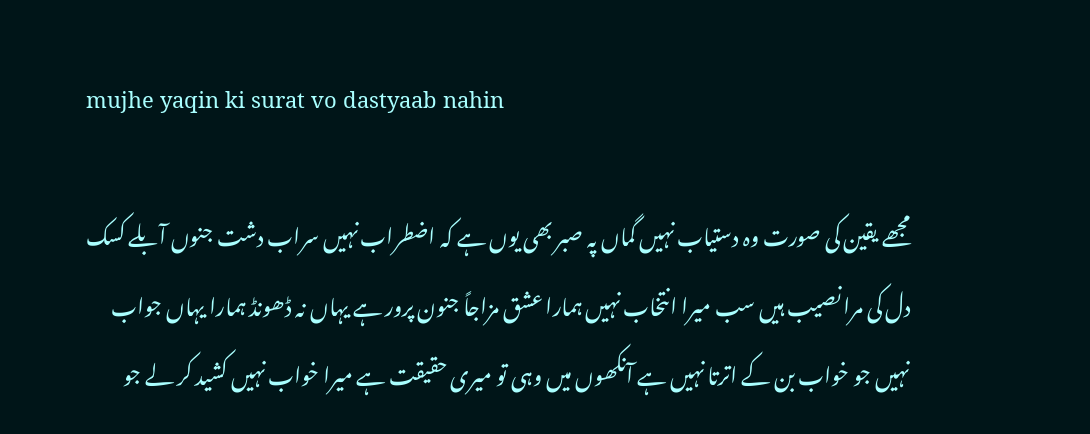mujhe yaqin ki surat vo dastyaab nahin

مجھے یقین کی صورت وہ دستیاب نہیں گماں پہ صبر بھی یوں ہے کہ اضطراب نہیں سراب دشت جنوں آبلے کسک دل کی مرا نصیب ہیں سب میرا انتخاب نہیں ہمارا عشق مزاجاً جنون پرور ہے یہاں نہ ڈھونڈ ہمارا یہاں جواب نہیں جو خواب بن کے اترتا نہیں ہے آنکھوں میں وہی تو میری حقیقت ہے میرا خواب نہیں کشید کر لے جو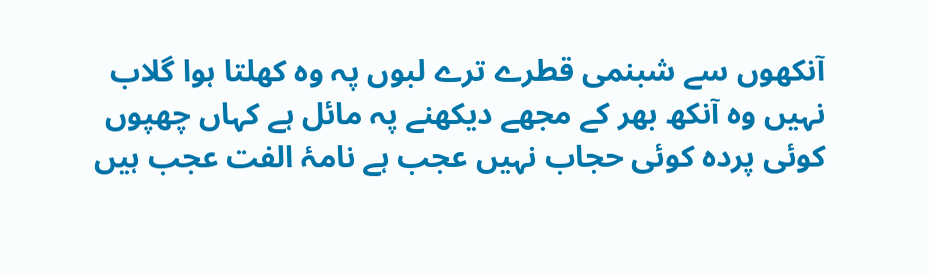آنکھوں سے شبنمی قطرے ترے لبوں پہ وہ کھلتا ہوا گلاب نہیں وہ آنکھ بھر کے مجھے دیکھنے پہ مائل ہے کہاں چھپوں کوئی پردہ کوئی حجاب نہیں عجب ہے نامۂ الفت عجب ہیں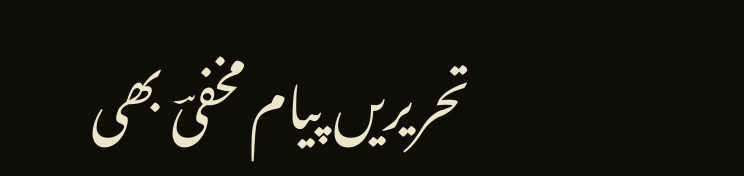تحریریں پیام مخفیؔ بھی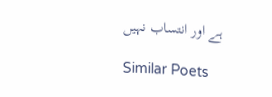ہے اور انتساب نہیں

Similar Poets